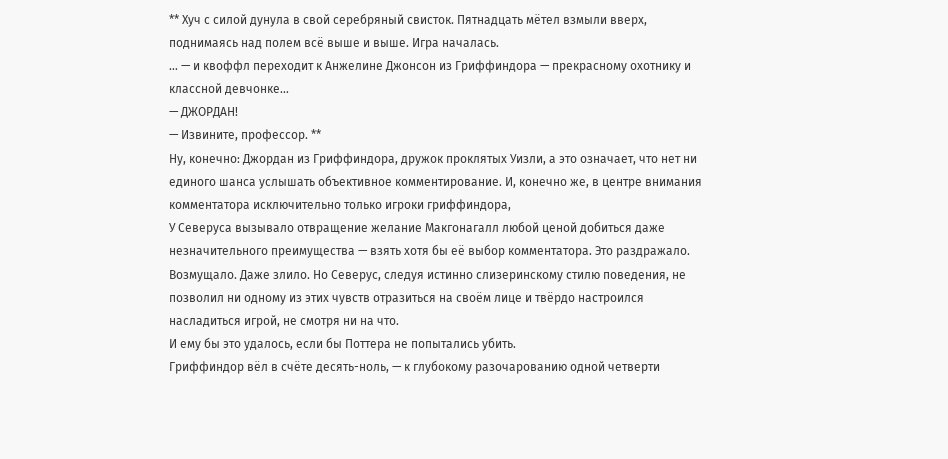** Хуч с силой дунула в свой серебряный свисток. Пятнадцать мётел взмыли вверх, поднимаясь над полем всё выше и выше. Игра началась.
… — и квоффл переходит к Анжелине Джонсон из Гриффиндора — прекрасному охотнику и классной девчонке…
— ДЖОРДАН!
— Извините, профессор. **
Ну, конечно: Джордан из Гриффиндора, дружок проклятых Уизли, а это означает, что нет ни единого шанса услышать объективное комментирование. И, конечно же, в центре внимания комментатора исключительно только игроки гриффиндора,
У Северуса вызывало отвращение желание Макгонагалл любой ценой добиться даже незначительного преимущества — взять хотя бы её выбор комментатора. Это раздражало. Возмущало. Даже злило. Но Северус, следуя истинно слизеринскому стилю поведения, не позволил ни одному из этих чувств отразиться на своём лице и твёрдо настроился насладиться игрой, не смотря ни на что.
И ему бы это удалось, если бы Поттера не попытались убить.
Гриффиндор вёл в счёте десять-ноль, — к глубокому разочарованию одной четверти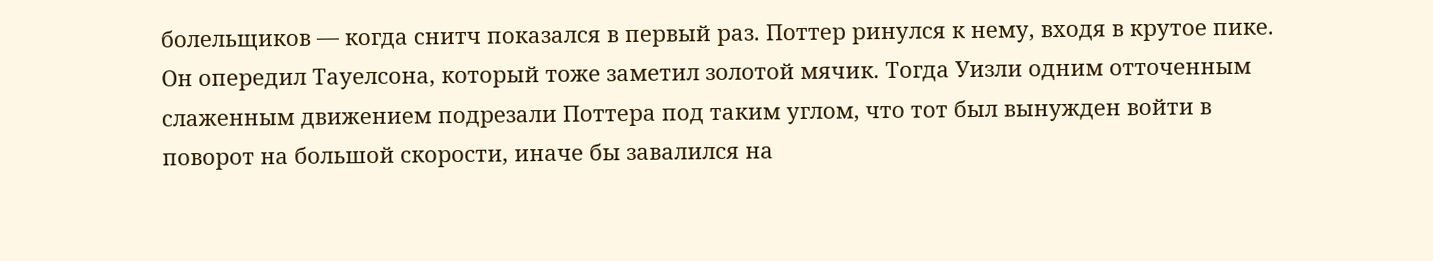болельщиков — когда снитч показался в первый раз. Поттер ринулся к нему, входя в крутое пике. Он опередил Тауелсона, который тоже заметил золотой мячик. Тогда Уизли одним отточенным слаженным движением подрезали Поттера под таким углом, что тот был вынужден войти в поворот на большой скорости, иначе бы завалился на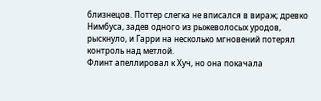близнецов. Поттер слегка не вписался в вираж; древко Нимбуса, задев одного из рыжеволосых уродов, рыскнуло, и Гарри на несколько мгновений потерял контроль над метлой.
Флинт апеллировал к Хуч, но она покачала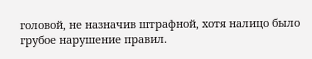головой, не назначив штрафной, хотя налицо было грубое нарушение правил.